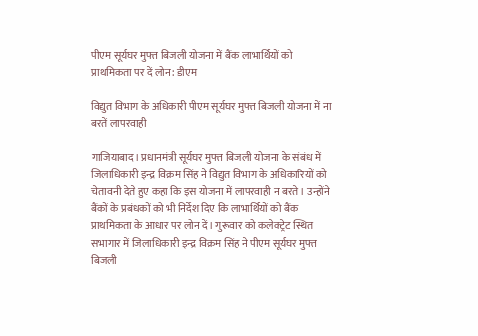पीएम सूर्यघर मुफ्त बिजली योजना में बैंक लाभार्थियों को प्राथमिकता पर दें लोन: डीएम

विद्युत विभाग के अधिकारी पीएम सूर्यघर मुफ्त बिजली योजना में ना बरतें लापरवाही

गाजियाबाद। प्रधानमंत्री सूर्यघर मुफ्त बिजली योजना के संबंध में जिलाधिकारी इन्द्र विक्रम सिंह ने विद्युत विभाग के अधिकारियों को चेतावनी देते हुए कहा कि इस योजना में लापरवाही न बरते। उन्होंने बैंकों के प्रबंधकों को भी निर्देश दिए कि लाभार्थियों को बैंक प्राथमिकता के आधार पर लोन दें। गुरूवार को कलेक्ट्रेट स्थित सभागार में जिलाधिकारी इन्द्र विक्रम सिंह ने पीएम सूर्यघर मुफ्त बिजली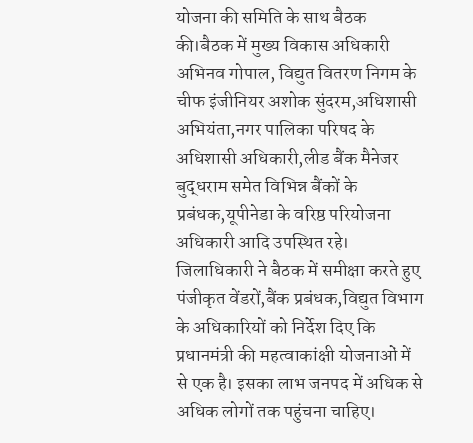योजना की समिति के साथ बैठक की।बैठक में मुख्य विकास अधिकारी अभिनव गोपाल, विद्युत वितरण निगम के चीफ इंजीनियर अशोक सुंदरम,अधिशासी अभियंता,नगर पालिका परिषद के अधिशासी अधिकारी,लीड बैंक मैनेजर बुद्धराम समेत विभिन्न बैंकों के प्रबंधक,यूपीनेडा के वरिष्ठ परियोजना अधिकारी आदि उपस्थित रहे। जिलाधिकारी ने बैठक में समीक्षा करते हुए पंजीकृत वेंडरों,बैंक प्रबंधक,विद्युत विभाग के अधिकारियों को निर्देश दिए कि प्रधानमंत्री की महत्वाकांक्षी योजनाओं में से एक है। इसका लाभ जनपद में अधिक से अधिक लोगों तक पहुंचना चाहिए।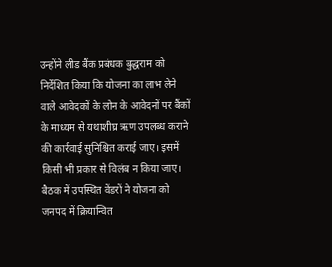उन्होंने लीड बैंक प्रबंधक बुद्धराम को निर्देशित किया कि योजना का लाभ लेने वाले आवेदकों के लोन के आवेदनों पर बैंकों के माध्यम से यथाशीघ्र ऋण उपलब्ध कराने की कार्रवाई सुनिश्चित कराई जाए। इसमें किसी भी प्रकार से विलंब न किया जाए। बैठक में उपस्थित वेंडरों ने योजना को जनपद में क्रियान्वित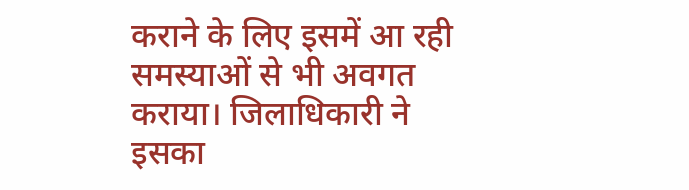कराने के लिए इसमें आ रही समस्याओं से भी अवगत कराया। जिलाधिकारी ने इसका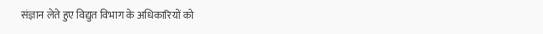संज्ञान लेते हुए विद्युत विभाग के अधिकारियों को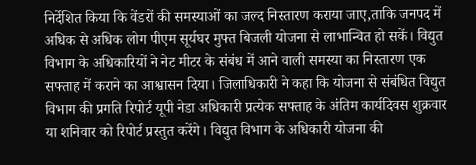निर्देशित किया कि वेंडरों की समस्याओं का जल्द निस्तारण कराया जाए,ताकि जनपद में अधिक से अधिक लोग पीएम सूर्यघर मुफ्त बिजली योजना से लाभान्वित हो सकें। विद्युत विभाग के अधिकारियों ने नेट मीटर के संबंध में आने वाली समस्या का निस्तारण एक सफ्ताह में कराने का आश्वासन दिया। जिलाधिकारी ने कहा कि योजना से संबंधित विद्युत विभाग की प्रगति रिपोर्ट यूपी नेडा अधिकारी प्रत्येक सफ्ताह के अंतिम कार्यदिवस शुक्रवार या शनिवार को रिपोर्ट प्रस्तुत करेंगे। विद्युत विभाग के अधिकारी योजना की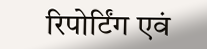रिपोर्टिंग एवं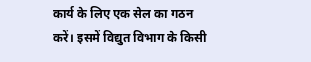कार्य के लिए एक सेल का गठन करें। इसमें विद्युत विभाग के किसी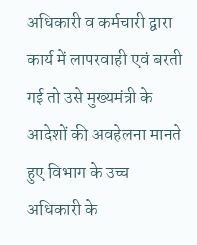अधिकारी व कर्मचारी द्वारा कार्य में लापरवाही एवं बरती गई तो उसे मुख्यमंत्री के आदेशों की अवहेलना मानते हुए विभाग के उच्च अधिकारी के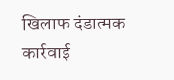खिलाफ दंडात्मक कार्रवाई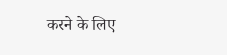करने के लिए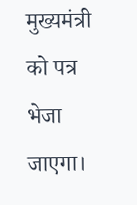मुख्यमंत्री को पत्र भेजा जाएगा।